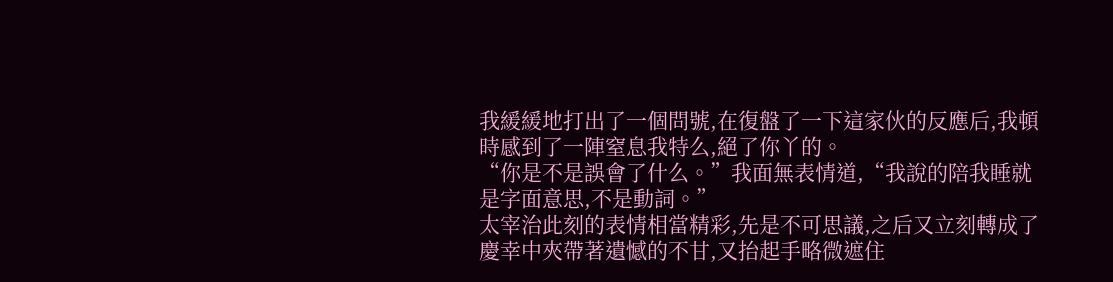我緩緩地打出了一個問號,在復盤了一下這家伙的反應后,我頓時感到了一陣窒息我特么,絕了你丫的。
“你是不是誤會了什么。”我面無表情道,“我說的陪我睡就是字面意思,不是動詞。”
太宰治此刻的表情相當精彩,先是不可思議,之后又立刻轉成了慶幸中夾帶著遺憾的不甘,又抬起手略微遮住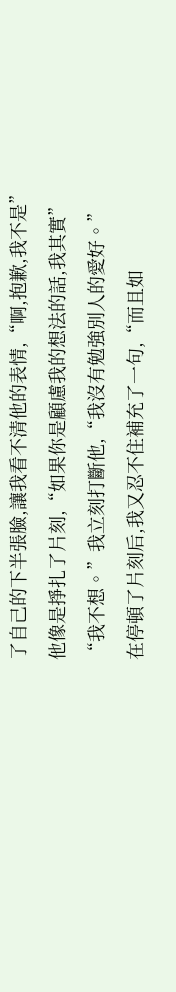了自己的下半張臉,讓我看不清他的表情,“啊,抱歉,我不是”
他像是掙扎了片刻,“如果你是顧慮我的想法的話,我其實”
“我不想。”我立刻打斷他,“我沒有勉強別人的愛好。”
在停頓了片刻后,我又忍不住補充了一句,“而且如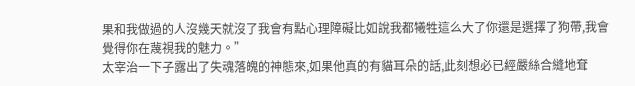果和我做過的人沒幾天就沒了我會有點心理障礙比如說我都犧牲這么大了你還是選擇了狗帶,我會覺得你在蔑視我的魅力。”
太宰治一下子露出了失魂落魄的神態來,如果他真的有貓耳朵的話,此刻想必已經嚴絲合縫地耷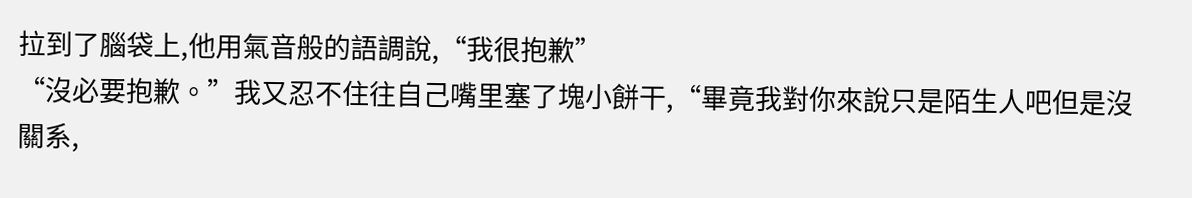拉到了腦袋上,他用氣音般的語調說,“我很抱歉”
“沒必要抱歉。”我又忍不住往自己嘴里塞了塊小餅干,“畢竟我對你來說只是陌生人吧但是沒關系,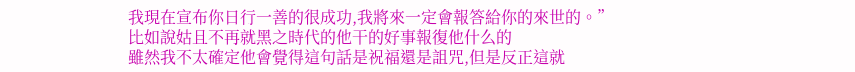我現在宣布你日行一善的很成功,我將來一定會報答給你的來世的。”
比如說姑且不再就黑之時代的他干的好事報復他什么的
雖然我不太確定他會覺得這句話是祝福還是詛咒,但是反正這就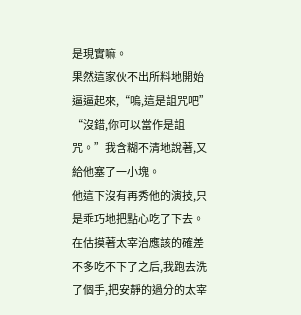是現實嘛。
果然這家伙不出所料地開始逼逼起來,“嗚,這是詛咒吧”
“沒錯,你可以當作是詛咒。”我含糊不清地說著,又給他塞了一小塊。
他這下沒有再秀他的演技,只是乖巧地把點心吃了下去。
在估摸著太宰治應該的確差不多吃不下了之后,我跑去洗了個手,把安靜的過分的太宰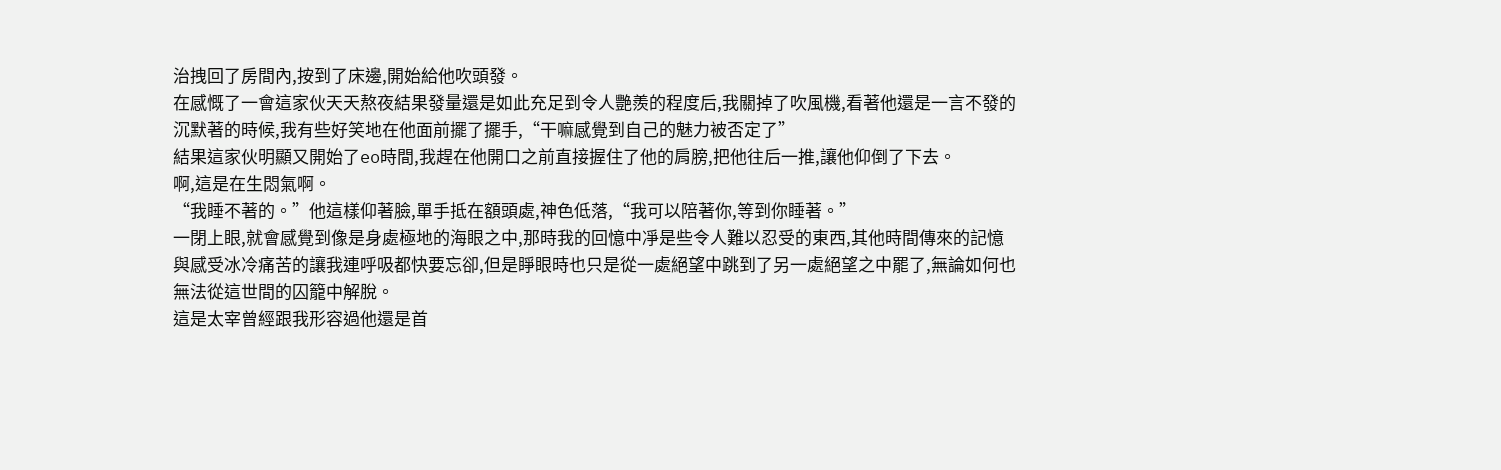治拽回了房間內,按到了床邊,開始給他吹頭發。
在感慨了一會這家伙天天熬夜結果發量還是如此充足到令人艷羨的程度后,我關掉了吹風機,看著他還是一言不發的沉默著的時候,我有些好笑地在他面前擺了擺手,“干嘛感覺到自己的魅力被否定了”
結果這家伙明顯又開始了eo時間,我趕在他開口之前直接握住了他的肩膀,把他往后一推,讓他仰倒了下去。
啊,這是在生悶氣啊。
“我睡不著的。”他這樣仰著臉,單手抵在額頭處,神色低落,“我可以陪著你,等到你睡著。”
一閉上眼,就會感覺到像是身處極地的海眼之中,那時我的回憶中凈是些令人難以忍受的東西,其他時間傳來的記憶與感受冰冷痛苦的讓我連呼吸都快要忘卻,但是睜眼時也只是從一處絕望中跳到了另一處絕望之中罷了,無論如何也無法從這世間的囚籠中解脫。
這是太宰曾經跟我形容過他還是首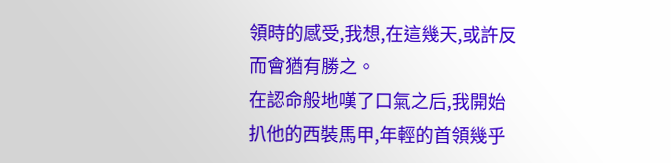領時的感受,我想,在這幾天,或許反而會猶有勝之。
在認命般地嘆了口氣之后,我開始扒他的西裝馬甲,年輕的首領幾乎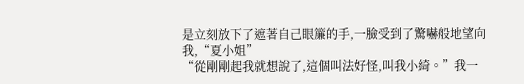是立刻放下了遮著自己眼簾的手,一臉受到了驚嚇般地望向我,“夏小姐”
“從剛剛起我就想說了,這個叫法好怪,叫我小綺。”我一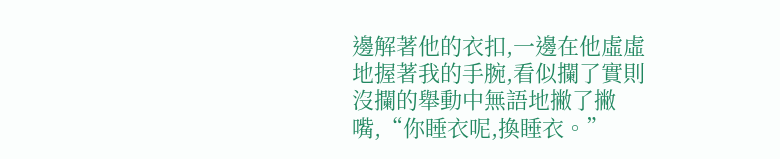邊解著他的衣扣,一邊在他虛虛地握著我的手腕,看似攔了實則沒攔的舉動中無語地撇了撇嘴,“你睡衣呢,換睡衣。”